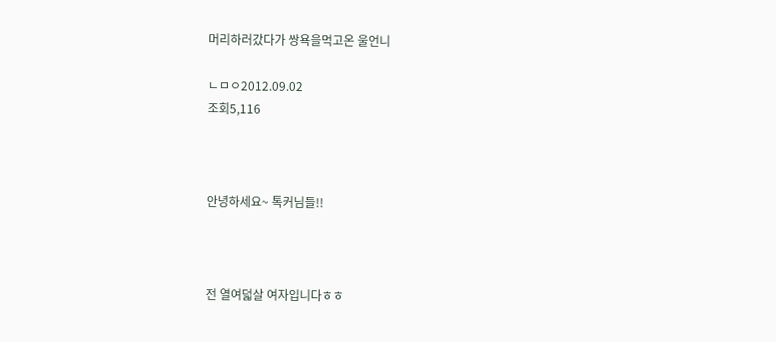머리하러갔다가 쌍욕을먹고온 울언니

ㄴㅁㅇ2012.09.02
조회5,116



안녕하세요~ 톡커님들!!



전 열여덟살 여자입니다ㅎㅎ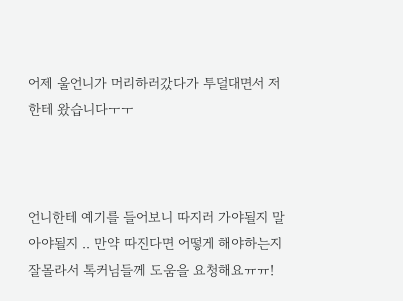어제 울언니가 머리하러갔다가 투덜대면서 저한테 왔습니다ㅜㅜ



언니한테 예기를 들어보니 따지러 가야될지 말아야될지 .. 만약 따진다면 어떻게 해야하는지 잘몰라서 톡커님들께 도움을 요청해요ㅠㅠ!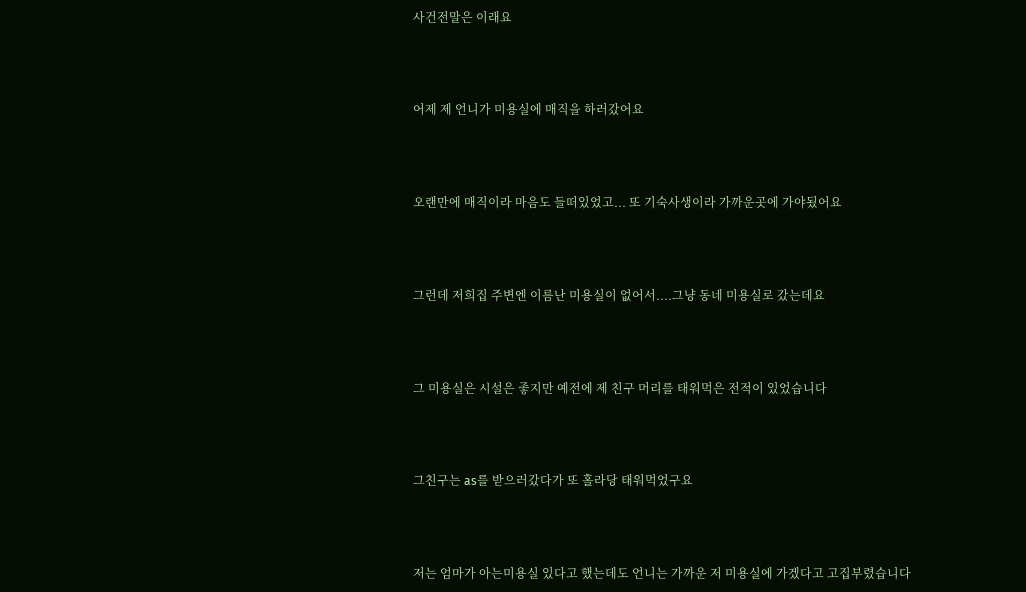사건전말은 이래요



어제 제 언니가 미용실에 매직을 하러갔어요



오랜만에 매직이라 마음도 들떠있었고... 또 기숙사생이라 가까운곳에 가야됬어요



그런데 저희집 주변엔 이름난 미용실이 없어서....그냥 동네 미용실로 갔는데요



그 미용실은 시설은 좋지만 예전에 제 친구 머리를 태워먹은 전적이 있었습니다



그친구는 as를 받으러갔다가 또 홀라당 태워먹었구요



저는 엄마가 아는미용실 있다고 했는데도 언니는 가까운 저 미용실에 가겠다고 고집부렸습니다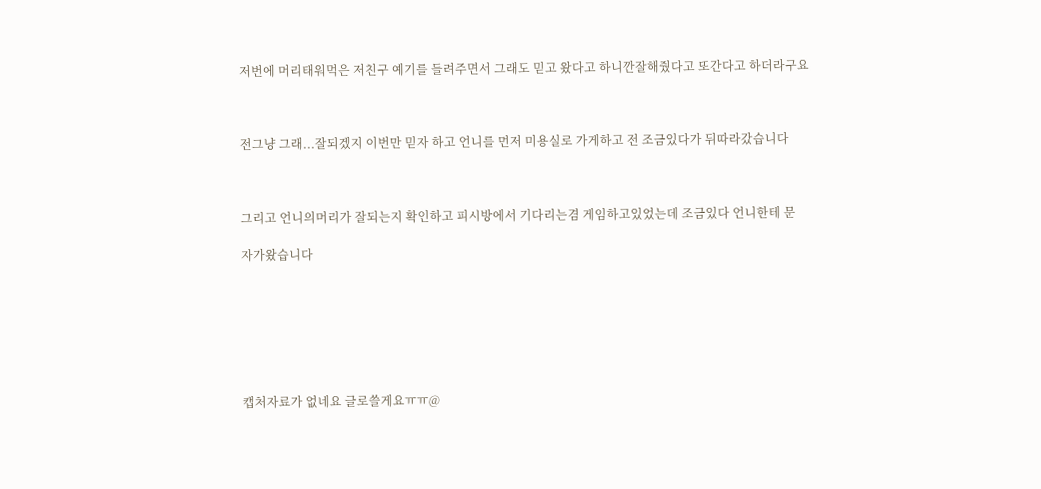저번에 머리태워먹은 저친구 예기를 들려주면서 그래도 믿고 왔다고 하니깐잘해줬다고 또간다고 하더라구요



전그냥 그래...잘되겠지 이번만 믿자 하고 언니를 먼저 미용실로 가게하고 전 조금있다가 뒤따라갔습니다



그리고 언니의머리가 잘되는지 확인하고 피시방에서 기다리는겸 게임하고있었는데 조금있다 언니한테 문

자가왔습니다







캡처자료가 없네요 글로쓸게요ㅠㅠ@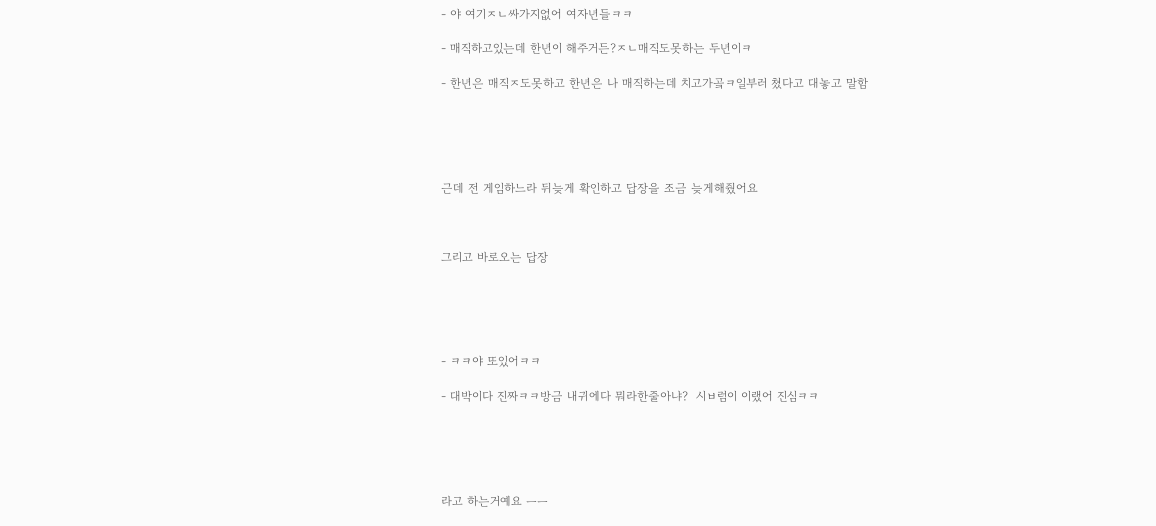- 야 여기ㅈㄴ싸가지없어 여자년들ㅋㅋ

- 매직하고있는데 한년이 해주거든?ㅈㄴ매직도못하는 두년이ㅋ

- 한년은 매직ㅈ도못하고 한년은 나 매직하는데 치고가곸ㅋ일부러 쳤다고 대놓고 말함





근데 전 게임하느라 뒤늦게 확인하고 답장을 조금 늦게해줬어요



그리고 바로오는 답장





- ㅋㅋ야 또있어ㅋㅋ

- 대박이다 진짜ㅋㅋ방금 내귀에다 뭐라한줄아냐?  시ㅂ럼이 이랬어 진심ㅋㅋ





라고 하는거예요 ㅡㅡ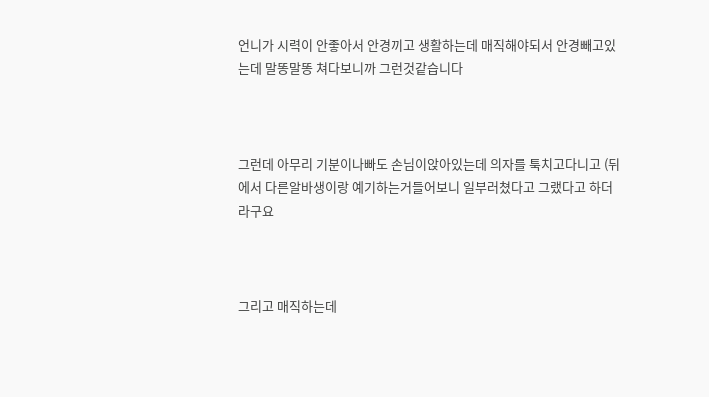언니가 시력이 안좋아서 안경끼고 생활하는데 매직해야되서 안경빼고있는데 말똥말똥 쳐다보니까 그런것같습니다



그런데 아무리 기분이나빠도 손님이앉아있는데 의자를 툭치고다니고 (뒤에서 다른알바생이랑 예기하는거들어보니 일부러쳤다고 그랬다고 하더라구요



그리고 매직하는데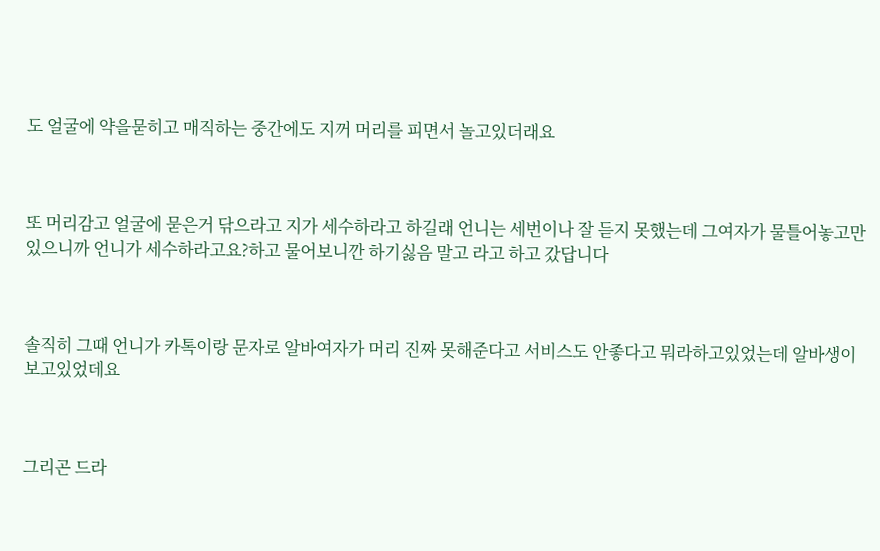도 얼굴에 약을묻히고 매직하는 중간에도 지꺼 머리를 피면서 놀고있더래요



또 머리감고 얼굴에 묻은거 닦으라고 지가 세수하라고 하길래 언니는 세번이나 잘 듣지 못했는데 그여자가 물틀어놓고만있으니까 언니가 세수하라고요?하고 물어보니깐 하기싫음 말고 라고 하고 갔답니다



솔직히 그때 언니가 카톡이랑 문자로 알바여자가 머리 진짜 못해준다고 서비스도 안좋다고 뭐라하고있었는데 알바생이 보고있었데요



그리곤 드라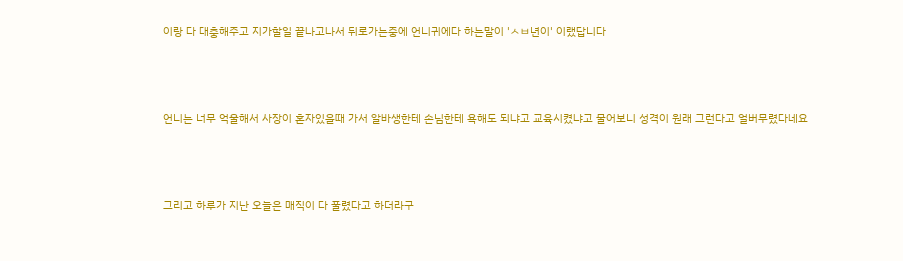이랑 다 대충해주고 지가할일 끝나고나서 뒤로가는중에 언니귀에다 하는말이 'ㅅㅂ년이' 이랬답니다



언니는 너무 억울해서 사장이 혼자있을때 가서 알바생한테 손님한테 욕해도 되냐고 교육시켰냐고 물어보니 성격이 원래 그런다고 얼버무렸다네요



그리고 하루가 지난 오늘은 매직이 다 풀렸다고 하더라구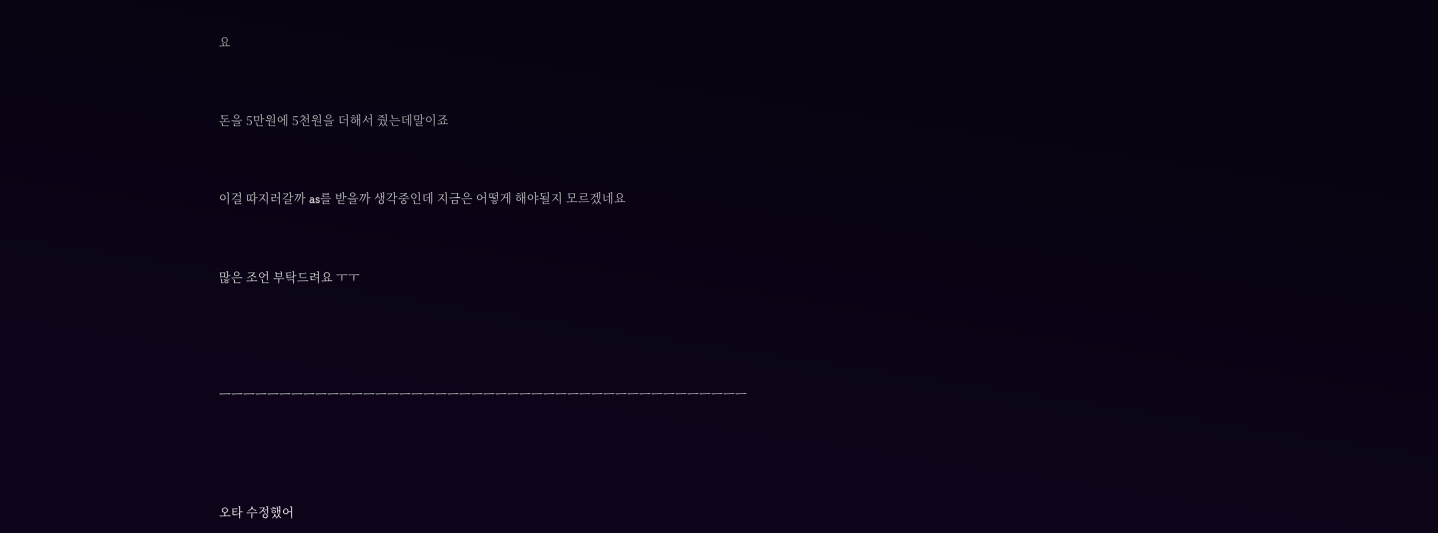요



돈을 5만원에 5천원을 더해서 줬는데말이죠



이걸 따지러갈까 as를 받을까 생각중인데 지금은 어떻게 해야될지 모르겠네요



많은 조언 부탁드려요 ㅜㅜ





ㅡㅡㅡㅡㅡㅡㅡㅡㅡㅡㅡㅡㅡㅡㅡㅡㅡㅡㅡㅡㅡㅡㅡㅡㅡㅡㅡㅡㅡㅡㅡㅡㅡㅡㅡㅡㅡㅡㅡㅡㅡㅡㅡㅡ





오타 수정했어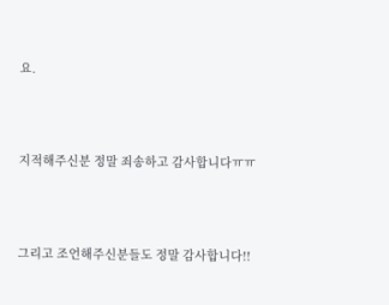요.



지적해주신분 정말 죄송하고 감사합니다ㅠㅠ



그리고 조언해주신분들도 정말 감사합니다!!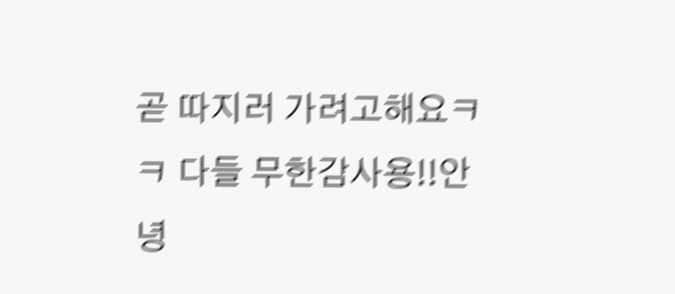곧 따지러 가려고해요ㅋㅋ 다들 무한감사용!!안녕